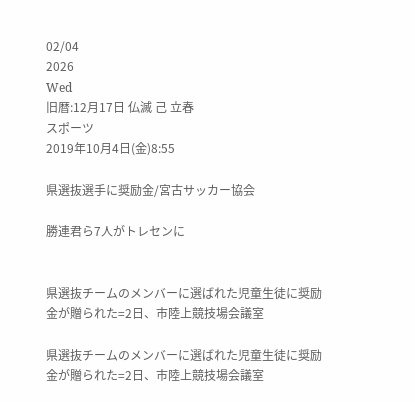02/04
2026
Wed
旧暦:12月17日 仏滅 己 立春
スポーツ
2019年10月4日(金)8:55

県選抜選手に奨励金/宮古サッカー協会

勝連君ら7人がトレセンに


県選抜チームのメンバーに選ばれた児童生徒に奨励金が贈られた=2日、市陸上競技場会議室

県選抜チームのメンバーに選ばれた児童生徒に奨励金が贈られた=2日、市陸上競技場会議室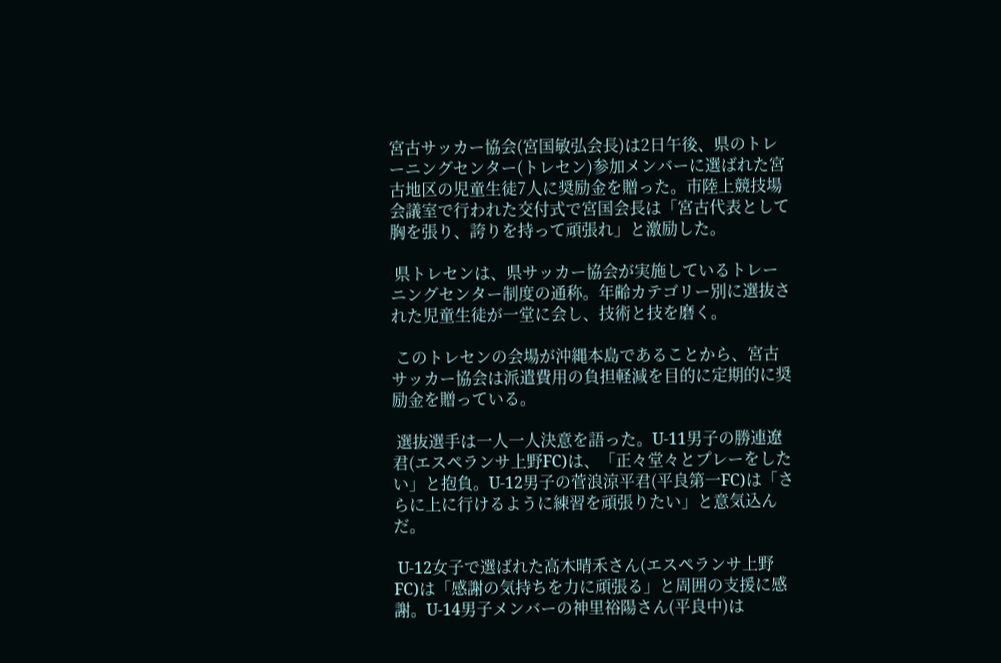宮古サッカー協会(宮国敏弘会長)は2日午後、県のトレーニングセンター(トレセン)参加メンバーに選ばれた宮古地区の児童生徒7人に奨励金を贈った。市陸上競技場会議室で行われた交付式で宮国会長は「宮古代表として胸を張り、誇りを持って頑張れ」と激励した。

 県トレセンは、県サッカー協会が実施しているトレーニングセンター制度の通称。年齢カテゴリー別に選抜された児童生徒が一堂に会し、技術と技を磨く。

 このトレセンの会場が沖縄本島であることから、宮古サッカー協会は派遣費用の負担軽減を目的に定期的に奨励金を贈っている。

 選抜選手は一人一人決意を語った。U-11男子の勝連遼君(エスペランサ上野FC)は、「正々堂々とプレーをしたい」と抱負。U-12男子の菅浪涼平君(平良第一FC)は「さらに上に行けるように練習を頑張りたい」と意気込んだ。

 U-12女子で選ばれた高木晴禾さん(エスペランサ上野FC)は「感謝の気持ちを力に頑張る」と周囲の支援に感謝。U-14男子メンバーの神里裕陽さん(平良中)は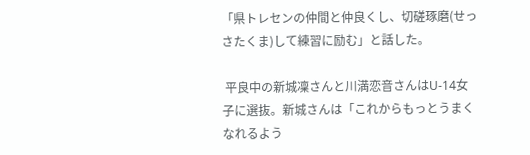「県トレセンの仲間と仲良くし、切磋琢磨(せっさたくま)して練習に励む」と話した。

 平良中の新城凜さんと川満恋音さんはU-14女子に選抜。新城さんは「これからもっとうまくなれるよう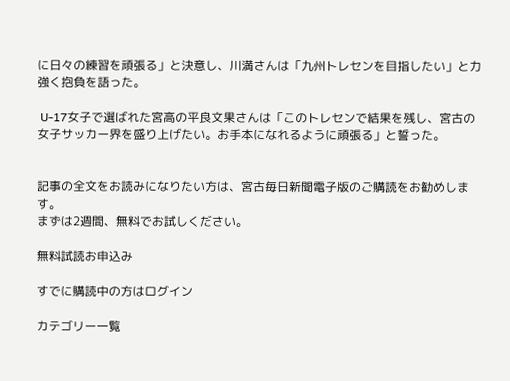に日々の練習を頑張る」と決意し、川満さんは「九州トレセンを目指したい」と力強く抱負を語った。

 U-17女子で選ばれた宮高の平良文果さんは「このトレセンで結果を残し、宮古の女子サッカー界を盛り上げたい。お手本になれるように頑張る」と誓った。


記事の全文をお読みになりたい方は、宮古毎日新聞電子版のご購読をお勧めします。
まずは2週間、無料でお試しください。

無料試読お申込み

すでに購読中の方はログイン

カテゴリー一覧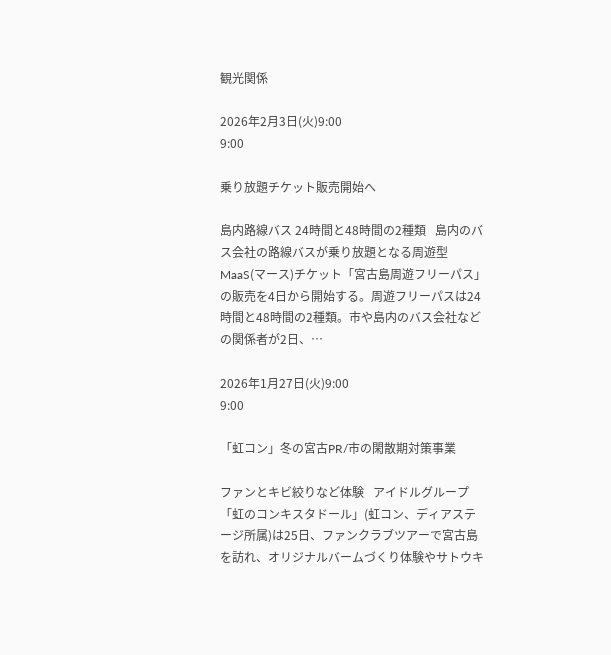観光関係

2026年2月3日(火)9:00
9:00

乗り放題チケット販売開始へ

島内路線バス 24時間と48時間の2種類   島内のバス会社の路線バスが乗り放題となる周遊型MaaS(マース)チケット「宮古島周遊フリーパス」の販売を4日から開始する。周遊フリーパスは24時間と48時間の2種類。市や島内のバス会社などの関係者が2日、…

2026年1月27日(火)9:00
9:00

「虹コン」冬の宮古PR/市の閑散期対策事業

ファンとキビ絞りなど体験   アイドルグループ「虹のコンキスタドール」(虹コン、ディアステージ所属)は25日、ファンクラブツアーで宮古島を訪れ、オリジナルバームづくり体験やサトウキ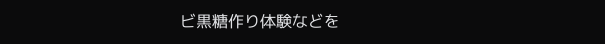ビ黒糖作り体験などを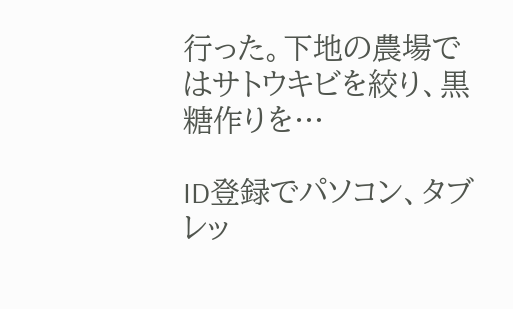行った。下地の農場ではサトウキビを絞り、黒糖作りを…

ID登録でパソコン、タブレッ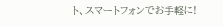ト、スマートフォンでお手軽に!